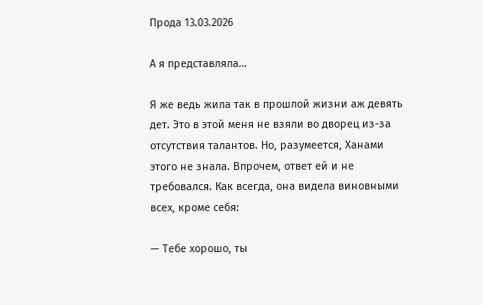Прода 13.03.2026

А я представляла…

Я же ведь жила так в прошлой жизни аж девять дет. Это в этой меня не взяли во дворец из-за отсутствия талантов. Но, разумеется, Ханами этого не знала. Впрочем, ответ ей и не требовался. Как всегда, она видела виновными всех, кроме себя:

— Тебе хорошо, ты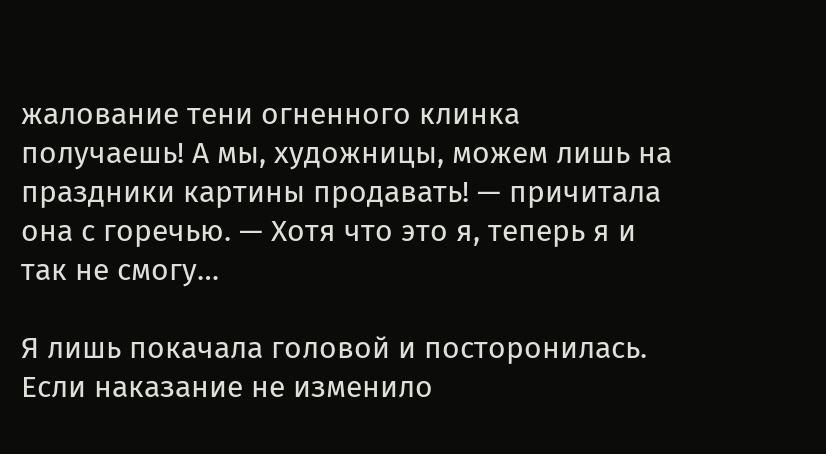жалование тени огненного клинка получаешь! А мы, художницы, можем лишь на праздники картины продавать! — причитала она с горечью. — Хотя что это я, теперь я и так не смогу…

Я лишь покачала головой и посторонилась. Если наказание не изменило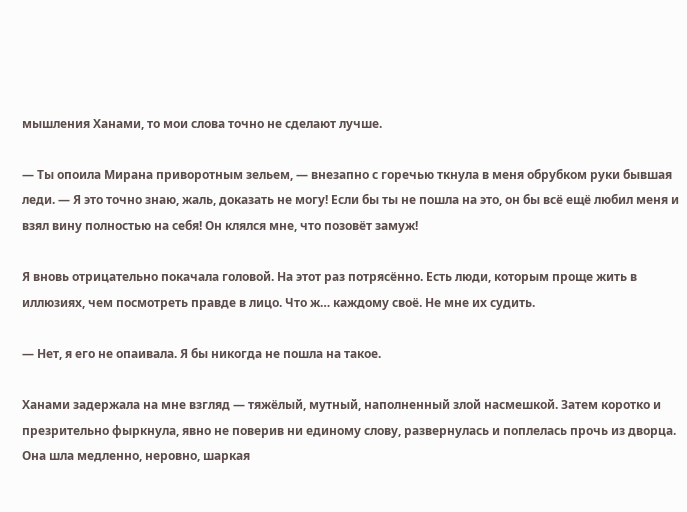мышления Ханами, то мои слова точно не сделают лучше.

— Ты опоила Мирана приворотным зельем, — внезапно с горечью ткнула в меня обрубком руки бывшая леди. — Я это точно знаю, жаль, доказать не могу! Если бы ты не пошла на это, он бы всё ещё любил меня и взял вину полностью на себя! Он клялся мне, что позовёт замуж!

Я вновь отрицательно покачала головой. На этот раз потрясённо. Есть люди, которым проще жить в иллюзиях, чем посмотреть правде в лицо. Что ж… каждому своё. Не мне их судить.

— Нет, я его не опаивала. Я бы никогда не пошла на такое.

Ханами задержала на мне взгляд — тяжёлый, мутный, наполненный злой насмешкой. Затем коротко и презрительно фыркнула, явно не поверив ни единому слову, развернулась и поплелась прочь из дворца. Она шла медленно, неровно, шаркая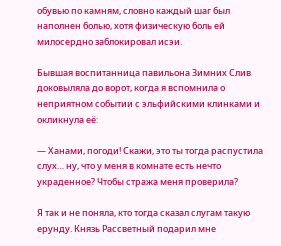обувью по камням, словно каждый шаг был наполнен болью, хотя физическую боль ей милосердно заблокировал исэи.

Бывшая воспитанница павильона Зимних Слив доковыляла до ворот, когда я вспомнила о неприятном событии с эльфийскими клинками и окликнула её:

— Ханами, погоди! Скажи, это ты тогда распустила слух… ну, что у меня в комнате есть нечто украденное? Чтобы стража меня проверила?

Я так и не поняла, кто тогда сказал слугам такую ерунду. Князь Рассветный подарил мне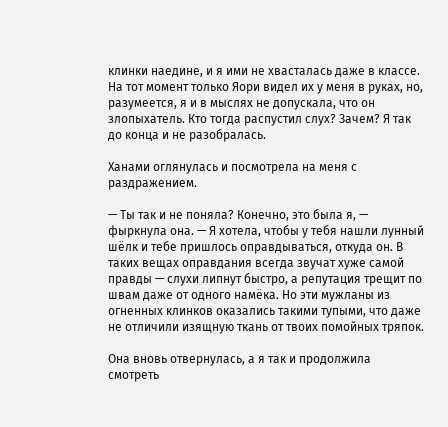клинки наедине, и я ими не хвасталась даже в классе. На тот момент только Яори видел их у меня в руках, но, разумеется, я и в мыслях не допускала, что он злопыхатель. Кто тогда распустил слух? Зачем? Я так до конца и не разобралась.

Ханами оглянулась и посмотрела на меня с раздражением.

— Ты так и не поняла? Конечно, это была я, — фыркнула она. — Я хотела, чтобы у тебя нашли лунный шёлк и тебе пришлось оправдываться, откуда он. В таких вещах оправдания всегда звучат хуже самой правды — слухи липнут быстро, а репутация трещит по швам даже от одного намёка. Но эти мужланы из огненных клинков оказались такими тупыми, что даже не отличили изящную ткань от твоих помойных тряпок.

Она вновь отвернулась, а я так и продолжила смотреть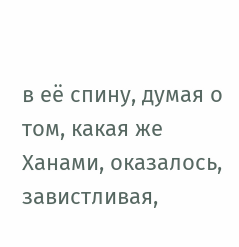в её спину, думая о том, какая же Ханами, оказалось, завистливая,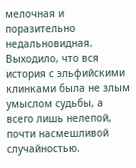мелочная и поразительно недальновидная. Выходило, что вся история с эльфийскими клинками была не злым умыслом судьбы, а всего лишь нелепой, почти насмешливой случайностью.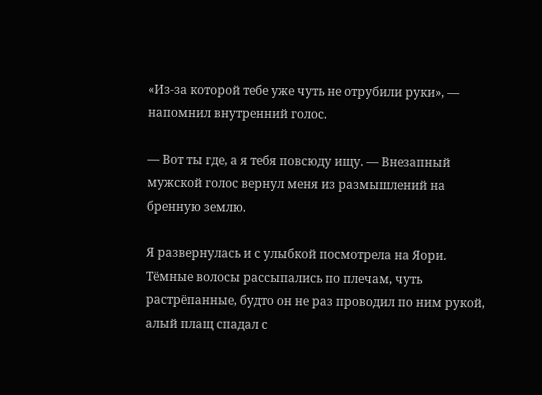«Из-за которой тебе уже чуть не отрубили руки», — напомнил внутренний голос.

— Вот ты где, а я тебя повсюду ищу. — Внезапный мужской голос вернул меня из размышлений на бренную землю.

Я развернулась и с улыбкой посмотрела на Яори. Тёмные волосы рассыпались по плечам, чуть растрёпанные, будто он не раз проводил по ним рукой, алый плащ спадал с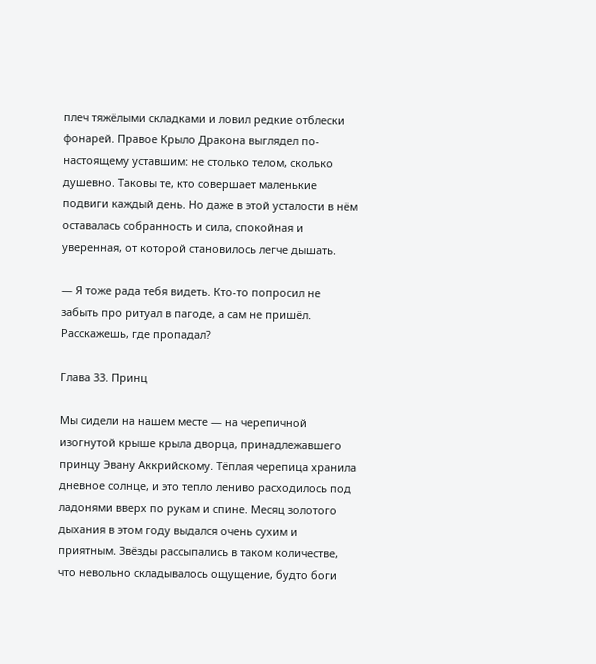плеч тяжёлыми складками и ловил редкие отблески фонарей. Правое Крыло Дракона выглядел по-настоящему уставшим: не столько телом, сколько душевно. Таковы те, кто совершает маленькие подвиги каждый день. Но даже в этой усталости в нём оставалась собранность и сила, спокойная и уверенная, от которой становилось легче дышать.

— Я тоже рада тебя видеть. Кто-то попросил не забыть про ритуал в пагоде, а сам не пришёл. Расскажешь, где пропадал?

Глава 33. Принц

Мы сидели на нашем месте — на черепичной изогнутой крыше крыла дворца, принадлежавшего принцу Эвану Аккрийскому. Тёплая черепица хранила дневное солнце, и это тепло лениво расходилось под ладонями вверх по рукам и спине. Месяц золотого дыхания в этом году выдался очень сухим и приятным. Звёзды рассыпались в таком количестве, что невольно складывалось ощущение, будто боги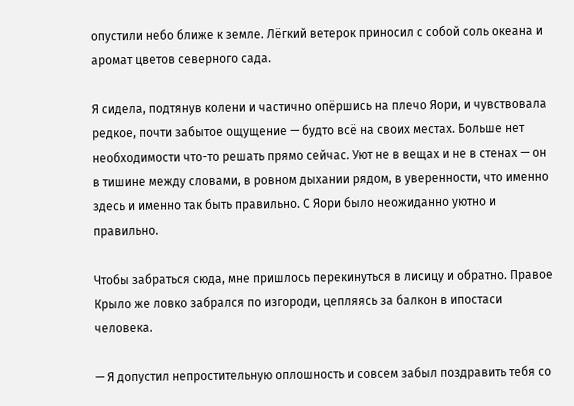опустили небо ближе к земле. Лёгкий ветерок приносил с собой соль океана и аромат цветов северного сада.

Я сидела, подтянув колени и частично опёршись на плечо Яори, и чувствовала редкое, почти забытое ощущение — будто всё на своих местах. Больше нет необходимости что-то решать прямо сейчас. Уют не в вещах и не в стенах — он в тишине между словами, в ровном дыхании рядом, в уверенности, что именно здесь и именно так быть правильно. С Яори было неожиданно уютно и правильно.

Чтобы забраться сюда, мне пришлось перекинуться в лисицу и обратно. Правое Крыло же ловко забрался по изгороди, цепляясь за балкон в ипостаси человека.

— Я допустил непростительную оплошность и совсем забыл поздравить тебя со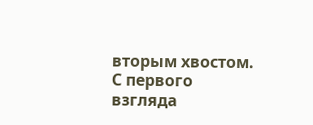вторым хвостом. С первого взгляда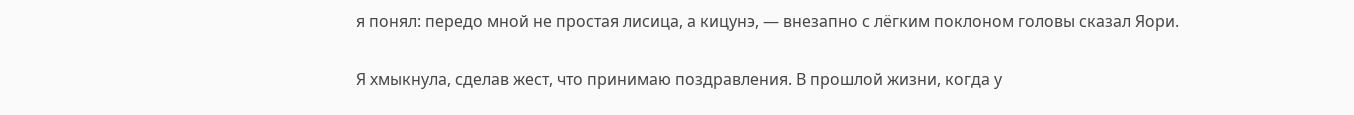я понял: передо мной не простая лисица, а кицунэ, — внезапно с лёгким поклоном головы сказал Яори.

Я хмыкнула, сделав жест, что принимаю поздравления. В прошлой жизни, когда у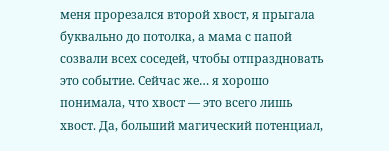меня прорезался второй хвост, я прыгала буквально до потолка, а мама с папой созвали всех соседей, чтобы отпраздновать это событие. Сейчас же… я хорошо понимала, что хвост — это всего лишь хвост. Да, больший магический потенциал,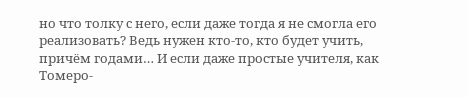но что толку с него, если даже тогда я не смогла его реализовать? Ведь нужен кто-то, кто будет учить, причём годами… И если даже простые учителя, как Томеро-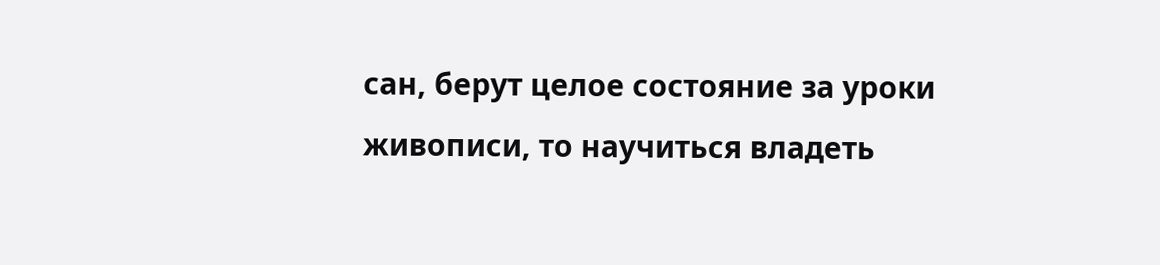сан, берут целое состояние за уроки живописи, то научиться владеть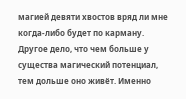магией девяти хвостов вряд ли мне когда-либо будет по карману. Другое дело, что чем больше у существа магический потенциал, тем дольше оно живёт. Именно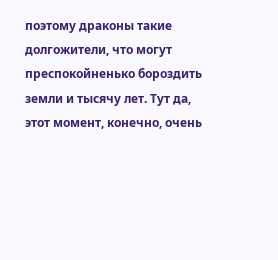поэтому драконы такие долгожители, что могут преспокойненько бороздить земли и тысячу лет. Тут да, этот момент, конечно, очень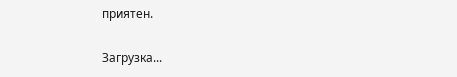приятен.

Загрузка...